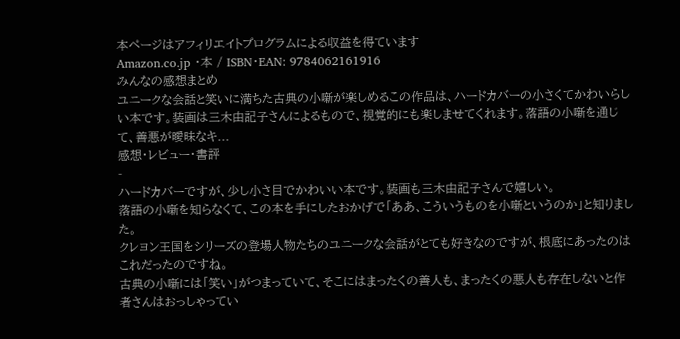本ページはアフィリエイトプログラムによる収益を得ています
Amazon.co.jp ・本 / ISBN・EAN: 9784062161916
みんなの感想まとめ
ユニークな会話と笑いに満ちた古典の小噺が楽しめるこの作品は、ハードカバーの小さくてかわいらしい本です。装画は三木由記子さんによるもので、視覚的にも楽しませてくれます。落語の小噺を通じて、善悪が曖昧なキ...
感想・レビュー・書評
-
ハードカバーですが、少し小さ目でかわいい本です。装画も三木由記子さんで嬉しい。
落語の小噺を知らなくて、この本を手にしたおかげで「ああ、こういうものを小噺というのか」と知りました。
クレヨン王国をシリーズの登場人物たちのユニークな会話がとても好きなのですが、根底にあったのはこれだったのですね。
古典の小噺には「笑い」がつまっていて、そこにはまったくの善人も、まったくの悪人も存在しないと作者さんはおっしゃってい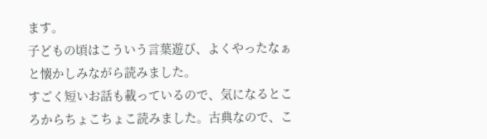ます。
子どもの頃はこういう言葉遊び、よくやったなぁと懐かしみながら読みました。
すごく短いお話も載っているので、気になるところからちょこちょこ読みました。古典なので、こ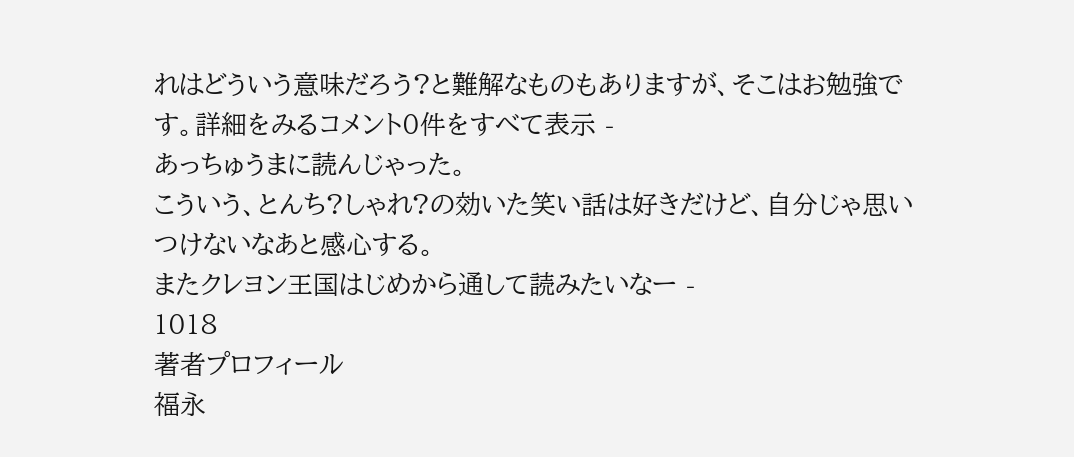れはどういう意味だろう?と難解なものもありますが、そこはお勉強です。詳細をみるコメント0件をすべて表示 -
あっちゅうまに読んじゃった。
こういう、とんち?しゃれ?の効いた笑い話は好きだけど、自分じゃ思いつけないなあと感心する。
またクレヨン王国はじめから通して読みたいなー -
1018
著者プロフィール
福永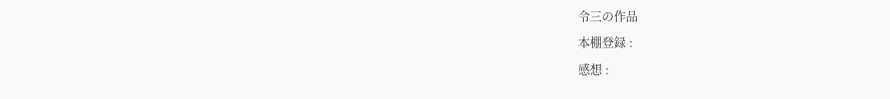令三の作品
本棚登録 :
感想 :